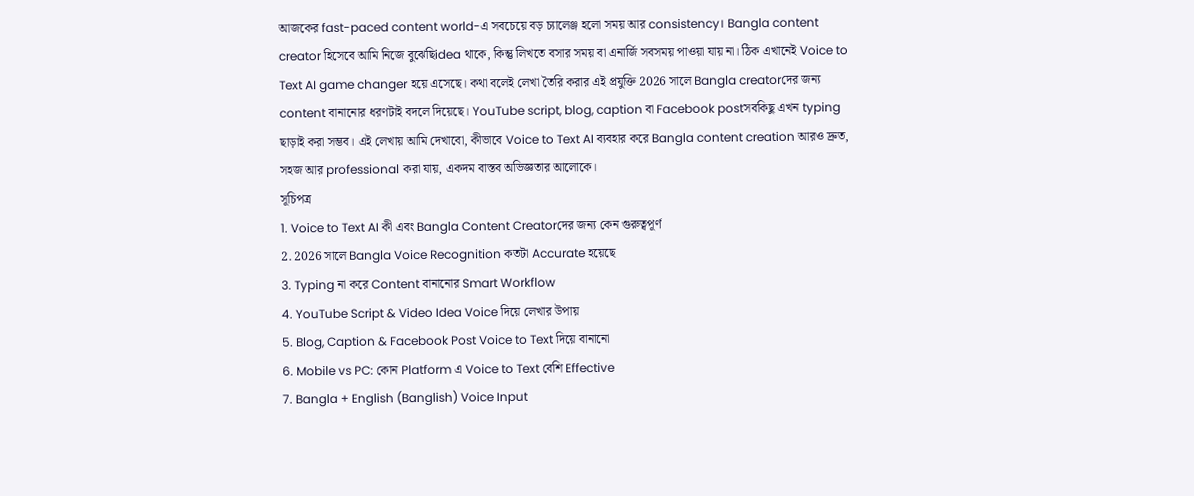আজকের fast-paced content world-এ সবচেয়ে বড় চ্যালেঞ্জ হলো সময় আর consistency। Bangla content creator হিসেবে আমি নিজে বুঝেছিidea থাকে, কিন্তু লিখতে বসার সময় বা এনার্জি সবসময় পাওয়া যায় না। ঠিক এখানেই Voice to Text AI game changer হয়ে এসেছে। কথা বলেই লেখা তৈরি করার এই প্রযুক্তি 2026 সালে Bangla creatorদের জন্য content বানানোর ধরণটাই বদলে দিয়েছে। YouTube script, blog, caption বা Facebook postসবকিছু এখন typing ছাড়াই করা সম্ভব। এই লেখায় আমি দেখাবো, কীভাবে Voice to Text AI ব্যবহার করে Bangla content creation আরও দ্রুত, সহজ আর professional করা যায়, একদম বাস্তব অভিজ্ঞতার আলোকে।
সূচিপত্র
1. Voice to Text AI কী এবং Bangla Content Creatorদের জন্য কেন গুরুত্বপূর্ণ
2. 2026 সালে Bangla Voice Recognition কতটা Accurate হয়েছে
3. Typing না করে Content বানানোর Smart Workflow
4. YouTube Script & Video Idea Voice দিয়ে লেখার উপায়
5. Blog, Caption & Facebook Post Voice to Text দিয়ে বানানো
6. Mobile vs PC: কোন Platform এ Voice to Text বেশি Effective
7. Bangla + English (Banglish) Voice Input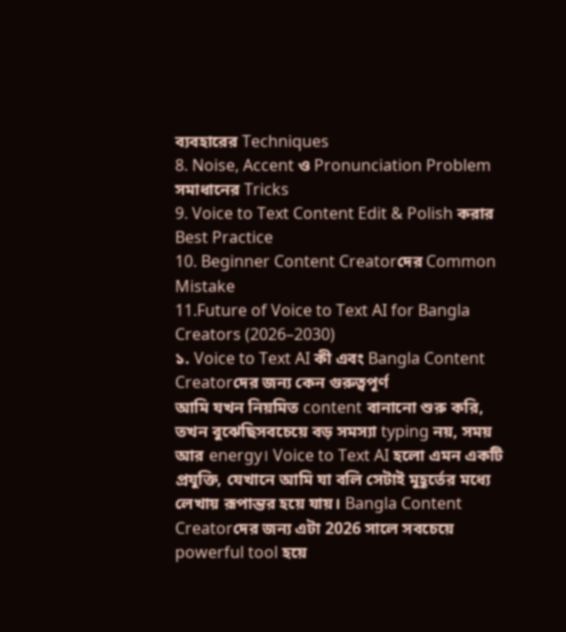ব্যবহারের Techniques
8. Noise, Accent ও Pronunciation Problem সমাধানের Tricks
9. Voice to Text Content Edit & Polish করার Best Practice
10. Beginner Content Creatorদের Common Mistake
11.Future of Voice to Text AI for Bangla Creators (2026–2030)
১. Voice to Text AI কী এবং Bangla Content Creatorদের জন্য কেন গুরুত্বপূর্ণ
আমি যখন নিয়মিত content বানানো শুরু করি, তখন বুঝেছিসবচেয়ে বড় সমস্যা typing নয়, সময় আর energy। Voice to Text AI হলো এমন একটি প্রযুক্তি, যেখানে আমি যা বলি সেটাই মুহূর্তের মধ্যে লেখায় রূপান্তর হয়ে যায়। Bangla Content Creatorদের জন্য এটা 2026 সালে সবচেয়ে powerful tool হয়ে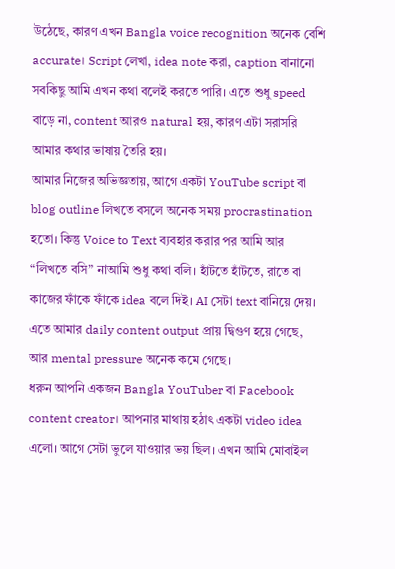উঠেছে, কারণ এখন Bangla voice recognition অনেক বেশি accurate। Script লেখা, idea note করা, caption বানানো সবকিছু আমি এখন কথা বলেই করতে পারি। এতে শুধু speed বাড়ে না, content আরও natural হয়, কারণ এটা সরাসরি আমার কথার ভাষায় তৈরি হয়।
আমার নিজের অভিজ্ঞতায়, আগে একটা YouTube script বা blog outline লিখতে বসলে অনেক সময় procrastination হতো। কিন্তু Voice to Text ব্যবহার করার পর আমি আর “লিখতে বসি” নাআমি শুধু কথা বলি। হাঁটতে হাঁটতে, রাতে বা কাজের ফাঁকে ফাঁকে idea বলে দিই। AI সেটা text বানিয়ে দেয়। এতে আমার daily content output প্রায় দ্বিগুণ হয়ে গেছে, আর mental pressure অনেক কমে গেছে।
ধরুন আপনি একজন Bangla YouTuber বা Facebook content creator। আপনার মাথায় হঠাৎ একটা video idea এলো। আগে সেটা ভুলে যাওয়ার ভয় ছিল। এখন আমি মোবাইল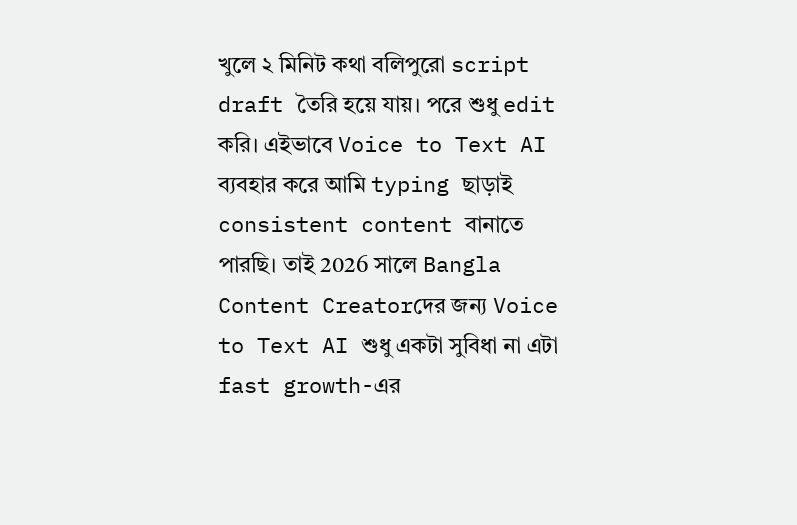খুলে ২ মিনিট কথা বলিপুরো script draft তৈরি হয়ে যায়। পরে শুধু edit করি। এইভাবে Voice to Text AI ব্যবহার করে আমি typing ছাড়াই consistent content বানাতে পারছি। তাই 2026 সালে Bangla Content Creatorদের জন্য Voice to Text AI শুধু একটা সুবিধা না এটা fast growth-এর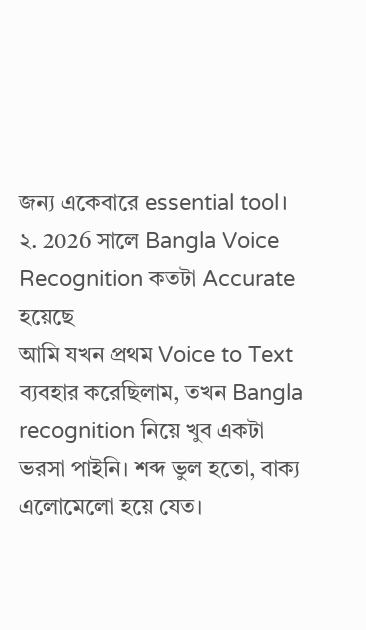জন্য একেবারে essential tool।
২. 2026 সালে Bangla Voice Recognition কতটা Accurate হয়েছে
আমি যখন প্রথম Voice to Text ব্যবহার করেছিলাম, তখন Bangla recognition নিয়ে খুব একটা ভরসা পাইনি। শব্দ ভুল হতো, বাক্য এলোমেলো হয়ে যেত।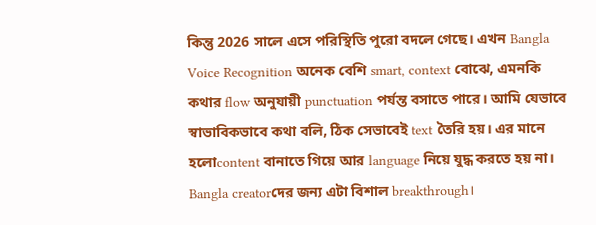কিন্তু 2026 সালে এসে পরিস্থিতি পুরো বদলে গেছে। এখন Bangla Voice Recognition অনেক বেশি smart, context বোঝে, এমনকি কথার flow অনুযায়ী punctuation পর্যন্ত বসাতে পারে। আমি যেভাবে স্বাভাবিকভাবে কথা বলি, ঠিক সেভাবেই text তৈরি হয়। এর মানে হলোcontent বানাতে গিয়ে আর language নিয়ে যুদ্ধ করতে হয় না। Bangla creatorদের জন্য এটা বিশাল breakthrough।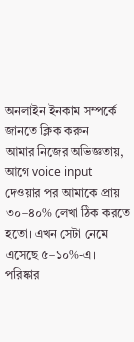অনলাইন ইনকাম সম্পর্কে জানতে ক্লিক করুন
আমার নিজের অভিজ্ঞতায়, আগে voice input দেওয়ার পর আমাকে প্রায় ৩০–৪০% লেখা ঠিক করতে হতো। এখন সেটা নেমে এসেছে ৫–১০%-এ। পরিষ্কার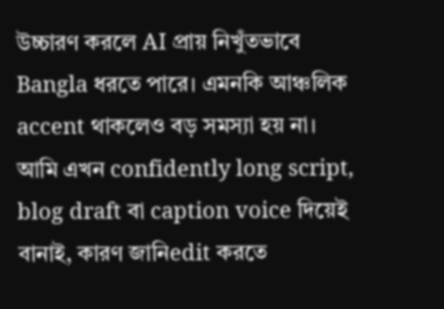উচ্চারণ করলে AI প্রায় নিখুঁতভাবে Bangla ধরতে পারে। এমনকি আঞ্চলিক accent থাকলেও বড় সমস্যা হয় না। আমি এখন confidently long script, blog draft বা caption voice দিয়েই বানাই, কারণ জানিedit করতে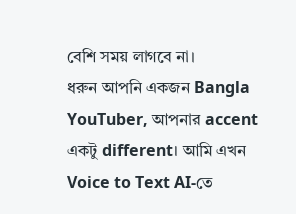বেশি সময় লাগবে না।
ধরুন আপনি একজন Bangla YouTuber, আপনার accent একটু different। আমি এখন Voice to Text AI-তে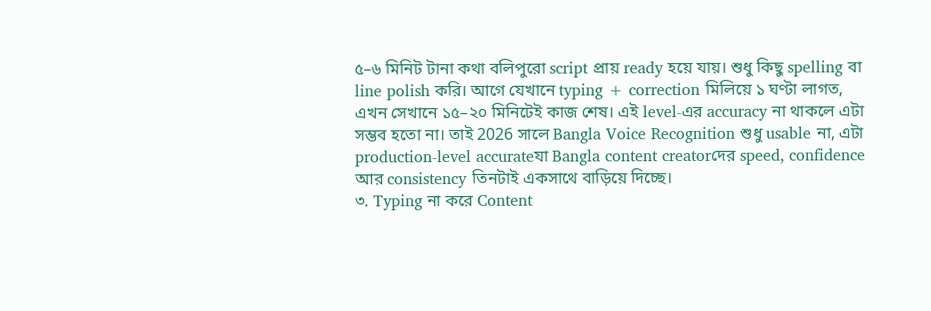৫–৬ মিনিট টানা কথা বলিপুরো script প্রায় ready হয়ে যায়। শুধু কিছু spelling বা line polish করি। আগে যেখানে typing + correction মিলিয়ে ১ ঘণ্টা লাগত, এখন সেখানে ১৫–২০ মিনিটেই কাজ শেষ। এই level-এর accuracy না থাকলে এটা সম্ভব হতো না। তাই 2026 সালে Bangla Voice Recognition শুধু usable না, এটা production-level accurateযা Bangla content creatorদের speed, confidence আর consistency তিনটাই একসাথে বাড়িয়ে দিচ্ছে।
৩. Typing না করে Content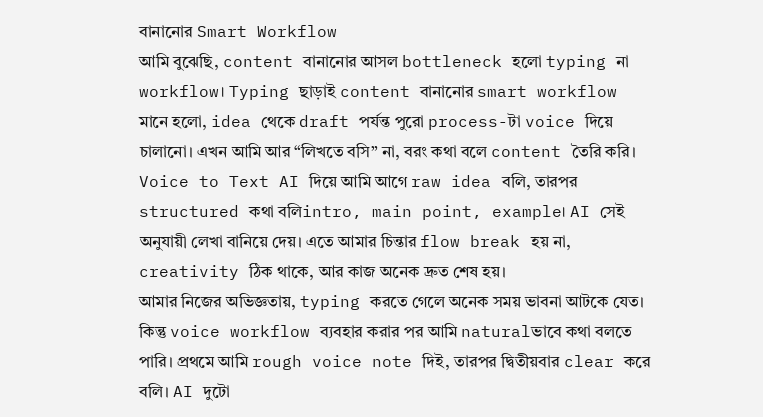বানানোর Smart Workflow
আমি বুঝেছি, content বানানোর আসল bottleneck হলো typing না workflow। Typing ছাড়াই content বানানোর smart workflow মানে হলো, idea থেকে draft পর্যন্ত পুরো process-টা voice দিয়ে চালানো। এখন আমি আর “লিখতে বসি” না, বরং কথা বলে content তৈরি করি। Voice to Text AI দিয়ে আমি আগে raw idea বলি, তারপর structured কথা বলিintro, main point, example। AI সেই অনুযায়ী লেখা বানিয়ে দেয়। এতে আমার চিন্তার flow break হয় না, creativity ঠিক থাকে, আর কাজ অনেক দ্রুত শেষ হয়।
আমার নিজের অভিজ্ঞতায়, typing করতে গেলে অনেক সময় ভাবনা আটকে যেত। কিন্তু voice workflow ব্যবহার করার পর আমি naturalভাবে কথা বলতে পারি। প্রথমে আমি rough voice note দিই, তারপর দ্বিতীয়বার clear করে বলি। AI দুটো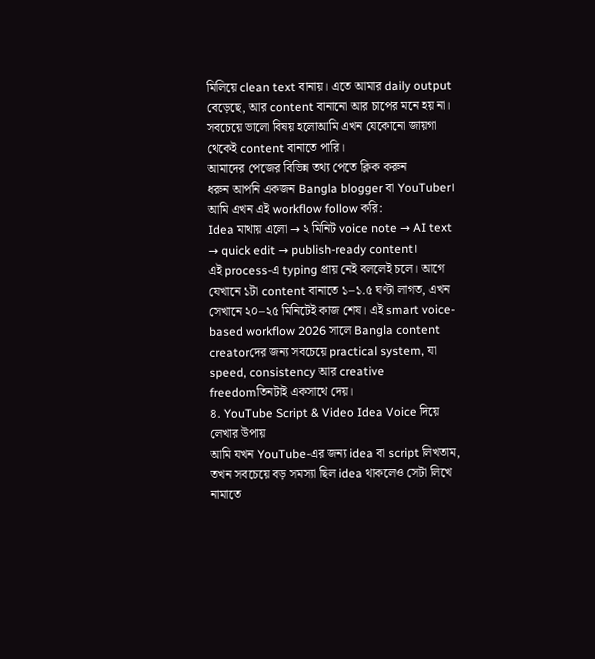মিলিয়ে clean text বানায়। এতে আমার daily output বেড়েছে, আর content বানানো আর চাপের মনে হয় না। সবচেয়ে ভালো বিষয় হলোআমি এখন যেকোনো জায়গা থেকেই content বানাতে পারি।
আমাদের পেজের বিভিন্ন তথ্য পেতে ক্লিক করুন
ধরুন আপনি একজন Bangla blogger বা YouTuber। আমি এখন এই workflow follow করি:
Idea মাথায় এলো → ২ মিনিট voice note → AI text → quick edit → publish-ready content।
এই process-এ typing প্রায় নেই বললেই চলে। আগে যেখানে ১টা content বানাতে ১–১.৫ ঘণ্টা লাগত, এখন সেখানে ২০–২৫ মিনিটেই কাজ শেষ। এই smart voice-based workflow 2026 সালে Bangla content creatorদের জন্য সবচেয়ে practical system, যা speed, consistency আর creative freedomতিনটাই একসাথে দেয়।
৪. YouTube Script & Video Idea Voice দিয়ে লেখার উপায়
আমি যখন YouTube-এর জন্য idea বা script লিখতাম, তখন সবচেয়ে বড় সমস্যা ছিল idea থাকলেও সেটা লিখে নামাতে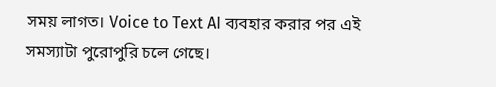সময় লাগত। Voice to Text AI ব্যবহার করার পর এই সমস্যাটা পুরোপুরি চলে গেছে।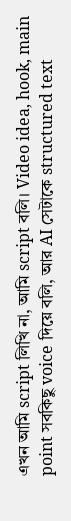এখন আমি script লিখি না, আমি script বলি। Video idea, hook, main point সবকিছু voice দিয়ে বলি, আর AI সেটাকে structured text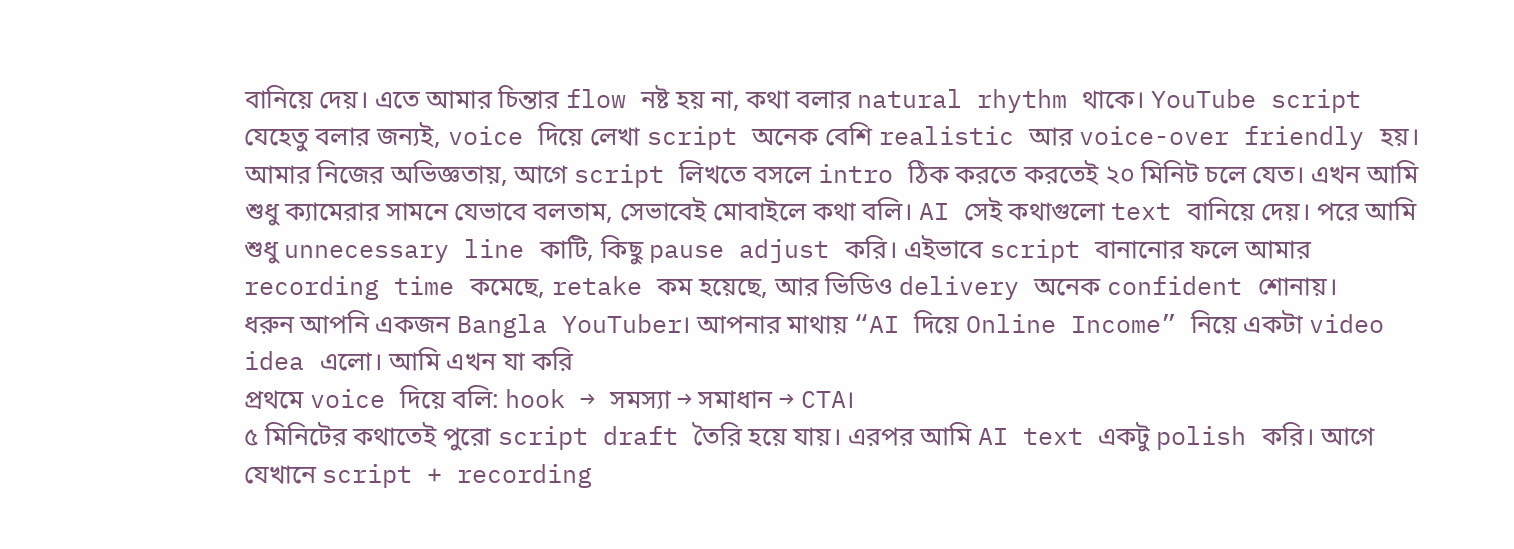বানিয়ে দেয়। এতে আমার চিন্তার flow নষ্ট হয় না, কথা বলার natural rhythm থাকে। YouTube script যেহেতু বলার জন্যই, voice দিয়ে লেখা script অনেক বেশি realistic আর voice-over friendly হয়।
আমার নিজের অভিজ্ঞতায়, আগে script লিখতে বসলে intro ঠিক করতে করতেই ২০ মিনিট চলে যেত। এখন আমি শুধু ক্যামেরার সামনে যেভাবে বলতাম, সেভাবেই মোবাইলে কথা বলি। AI সেই কথাগুলো text বানিয়ে দেয়। পরে আমি শুধু unnecessary line কাটি, কিছু pause adjust করি। এইভাবে script বানানোর ফলে আমার recording time কমেছে, retake কম হয়েছে, আর ভিডিও delivery অনেক confident শোনায়।
ধরুন আপনি একজন Bangla YouTuber। আপনার মাথায় “AI দিয়ে Online Income” নিয়ে একটা video idea এলো। আমি এখন যা করি
প্রথমে voice দিয়ে বলি: hook → সমস্যা → সমাধান → CTA।
৫ মিনিটের কথাতেই পুরো script draft তৈরি হয়ে যায়। এরপর আমি AI text একটু polish করি। আগে যেখানে script + recording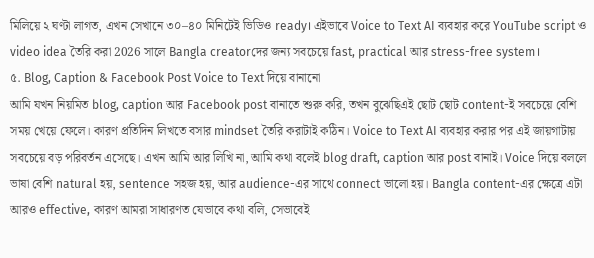মিলিয়ে ২ ঘণ্টা লাগত, এখন সেখানে ৩০–৪০ মিনিটেই ভিডিও ready। এইভাবে Voice to Text AI ব্যবহার করে YouTube script ও video idea তৈরি করা 2026 সালে Bangla creatorদের জন্য সবচেয়ে fast, practical আর stress-free system।
৫. Blog, Caption & Facebook Post Voice to Text দিয়ে বানানো
আমি যখন নিয়মিত blog, caption আর Facebook post বানাতে শুরু করি, তখন বুঝেছিএই ছোট ছোট content-ই সবচেয়ে বেশি সময় খেয়ে ফেলে। কারণ প্রতিদিন লিখতে বসার mindset তৈরি করাটাই কঠিন। Voice to Text AI ব্যবহার করার পর এই জায়গাটায় সবচেয়ে বড় পরিবর্তন এসেছে। এখন আমি আর লিখি না, আমি কথা বলেই blog draft, caption আর post বানাই। Voice দিয়ে বললে ভাষা বেশি natural হয়, sentence সহজ হয়, আর audience-এর সাথে connect ভালো হয়। Bangla content-এর ক্ষেত্রে এটা আরও effective, কারণ আমরা সাধারণত যেভাবে কথা বলি, সেভাবেই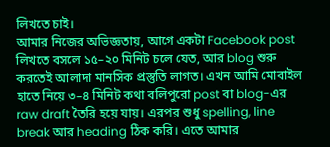লিখতে চাই।
আমার নিজের অভিজ্ঞতায়, আগে একটা Facebook post লিখতে বসলে ১৫–২০ মিনিট চলে যেত, আর blog শুরু করতেই আলাদা মানসিক প্রস্তুতি লাগত। এখন আমি মোবাইল হাতে নিয়ে ৩–৪ মিনিট কথা বলিপুরো post বা blog-এর raw draft তৈরি হয়ে যায়। এরপর শুধু spelling, line break আর heading ঠিক করি। এতে আমার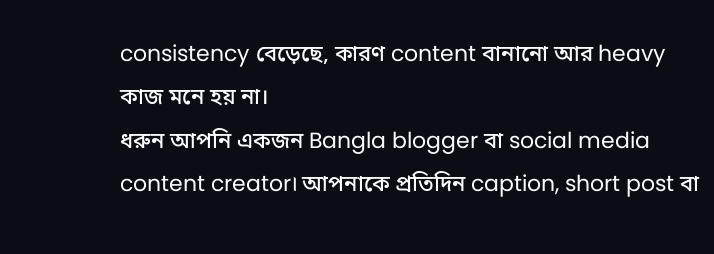consistency বেড়েছে, কারণ content বানানো আর heavy কাজ মনে হয় না।
ধরুন আপনি একজন Bangla blogger বা social media content creator। আপনাকে প্রতিদিন caption, short post বা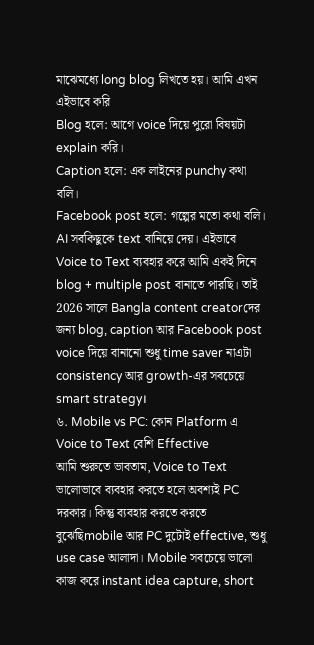মাঝেমধ্যে long blog লিখতে হয়। আমি এখন এইভাবে করি
Blog হলে: আগে voice দিয়ে পুরো বিষয়টা explain করি।
Caption হলে: এক লাইনের punchy কথা বলি।
Facebook post হলে: গল্পের মতো কথা বলি।
AI সবকিছুকে text বানিয়ে দেয়। এইভাবে Voice to Text ব্যবহার করে আমি একই দিনে blog + multiple post বানাতে পারছি। তাই 2026 সালে Bangla content creatorদের জন্য blog, caption আর Facebook post voice দিয়ে বানানো শুধু time saver নাএটা consistency আর growth-এর সবচেয়ে smart strategy।
৬. Mobile vs PC: কোন Platform এ Voice to Text বেশি Effective
আমি শুরুতে ভাবতাম, Voice to Text ভালোভাবে ব্যবহার করতে হলে অবশ্যই PC দরকার। কিন্তু ব্যবহার করতে করতে বুঝেছিmobile আর PC দুটোই effective, শুধু use case আলাদা। Mobile সবচেয়ে ভালো কাজ করে instant idea capture, short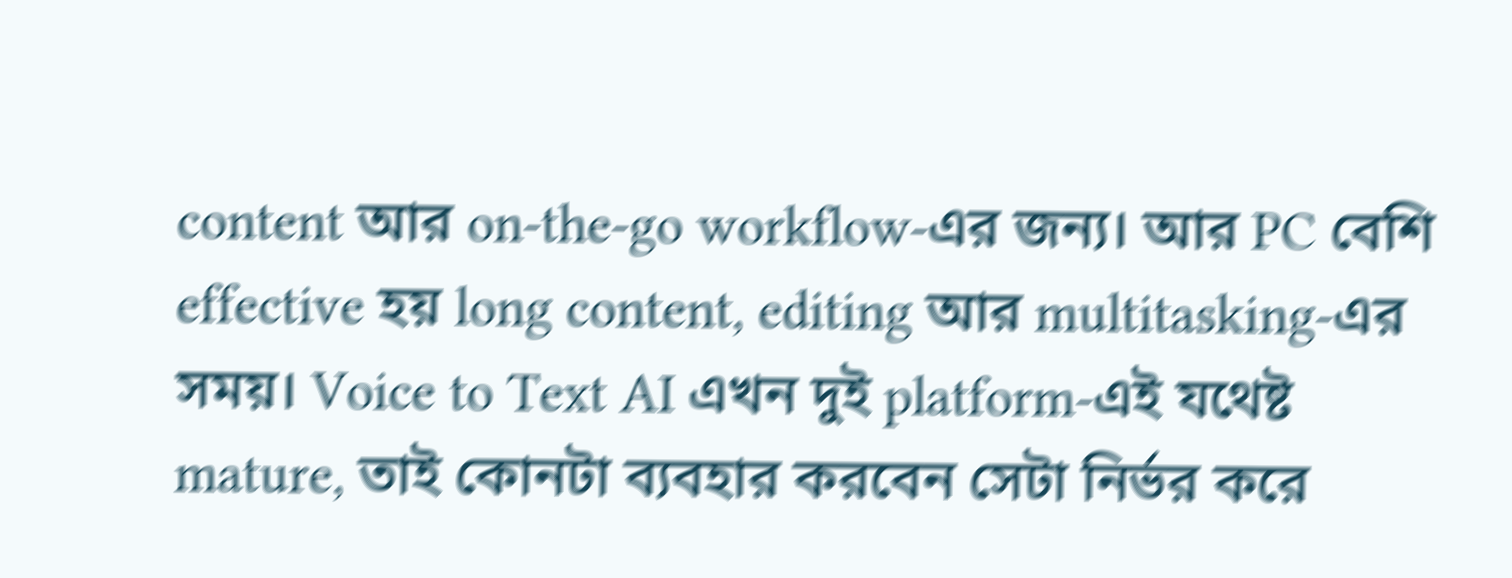content আর on-the-go workflow-এর জন্য। আর PC বেশি effective হয় long content, editing আর multitasking-এর সময়। Voice to Text AI এখন দুই platform-এই যথেষ্ট mature, তাই কোনটা ব্যবহার করবেন সেটা নির্ভর করে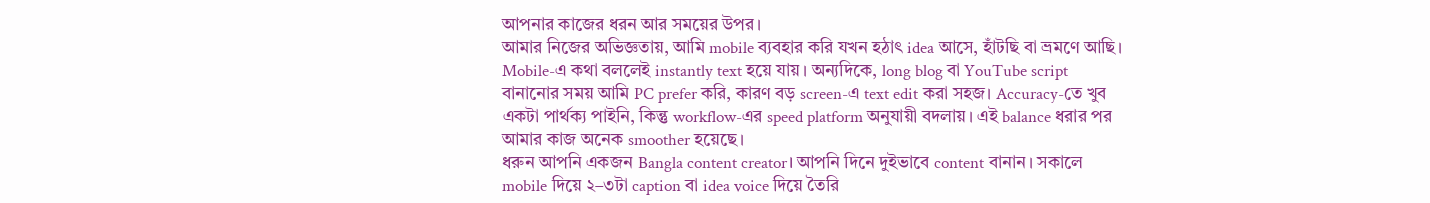আপনার কাজের ধরন আর সময়ের উপর।
আমার নিজের অভিজ্ঞতায়, আমি mobile ব্যবহার করি যখন হঠাৎ idea আসে, হাঁটছি বা ভ্রমণে আছি। Mobile-এ কথা বললেই instantly text হয়ে যায়। অন্যদিকে, long blog বা YouTube script বানানোর সময় আমি PC prefer করি, কারণ বড় screen-এ text edit করা সহজ। Accuracy-তে খুব একটা পার্থক্য পাইনি, কিন্তু workflow-এর speed platform অনুযায়ী বদলায়। এই balance ধরার পর আমার কাজ অনেক smoother হয়েছে।
ধরুন আপনি একজন Bangla content creator। আপনি দিনে দুইভাবে content বানান। সকালে mobile দিয়ে ২–৩টা caption বা idea voice দিয়ে তৈরি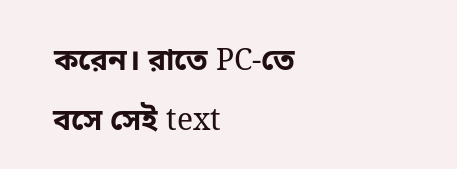করেন। রাতে PC-তে বসে সেই text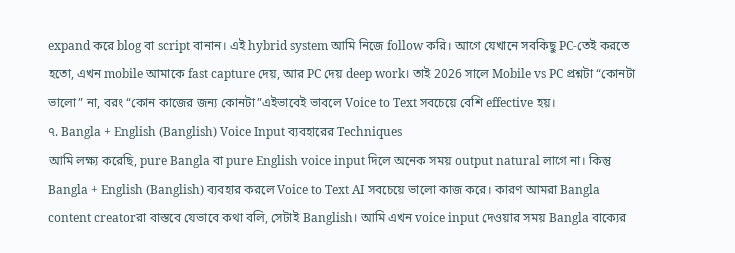expand করে blog বা script বানান। এই hybrid system আমি নিজে follow করি। আগে যেখানে সবকিছু PC-তেই করতে হতো, এখন mobile আমাকে fast capture দেয়, আর PC দেয় deep work। তাই 2026 সালে Mobile vs PC প্রশ্নটা “কোনটা ভালো” না, বরং “কোন কাজের জন্য কোনটা”এইভাবেই ভাবলে Voice to Text সবচেয়ে বেশি effective হয়।
৭. Bangla + English (Banglish) Voice Input ব্যবহারের Techniques
আমি লক্ষ্য করেছি, pure Bangla বা pure English voice input দিলে অনেক সময় output natural লাগে না। কিন্তু Bangla + English (Banglish) ব্যবহার করলে Voice to Text AI সবচেয়ে ভালো কাজ করে। কারণ আমরা Bangla content creatorরা বাস্তবে যেভাবে কথা বলি, সেটাই Banglish। আমি এখন voice input দেওয়ার সময় Bangla বাক্যের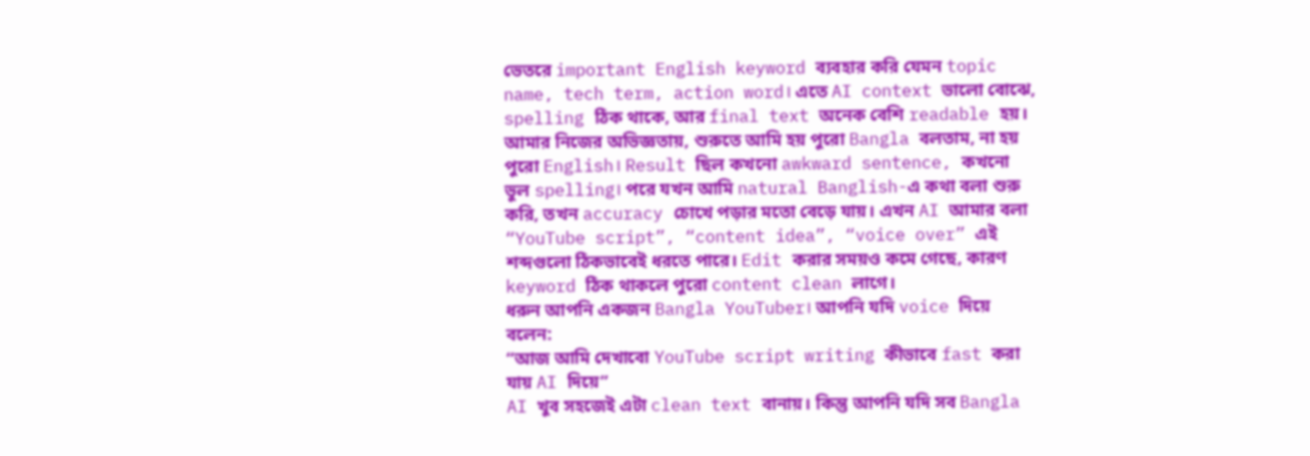ভেতরে important English keyword ব্যবহার করি যেমন topic name, tech term, action word। এতে AI context ভালো বোঝে, spelling ঠিক থাকে, আর final text অনেক বেশি readable হয়।
আমার নিজের অভিজ্ঞতায়, শুরুতে আমি হয় পুরো Bangla বলতাম, না হয় পুরো English। Result ছিল কখনো awkward sentence, কখনো ভুল spelling। পরে যখন আমি natural Banglish-এ কথা বলা শুরু করি, তখন accuracy চোখে পড়ার মতো বেড়ে যায়। এখন AI আমার বলা “YouTube script”, “content idea”, “voice over” এই শব্দগুলো ঠিকভাবেই ধরতে পারে। Edit করার সময়ও কমে গেছে, কারণ keyword ঠিক থাকলে পুরো content clean লাগে।
ধরুন আপনি একজন Bangla YouTuber। আপনি যদি voice দিয়ে বলেন:
“আজ আমি দেখাবো YouTube script writing কীভাবে fast করা যায় AI দিয়ে”
AI খুব সহজেই এটা clean text বানায়। কিন্তু আপনি যদি সব Bangla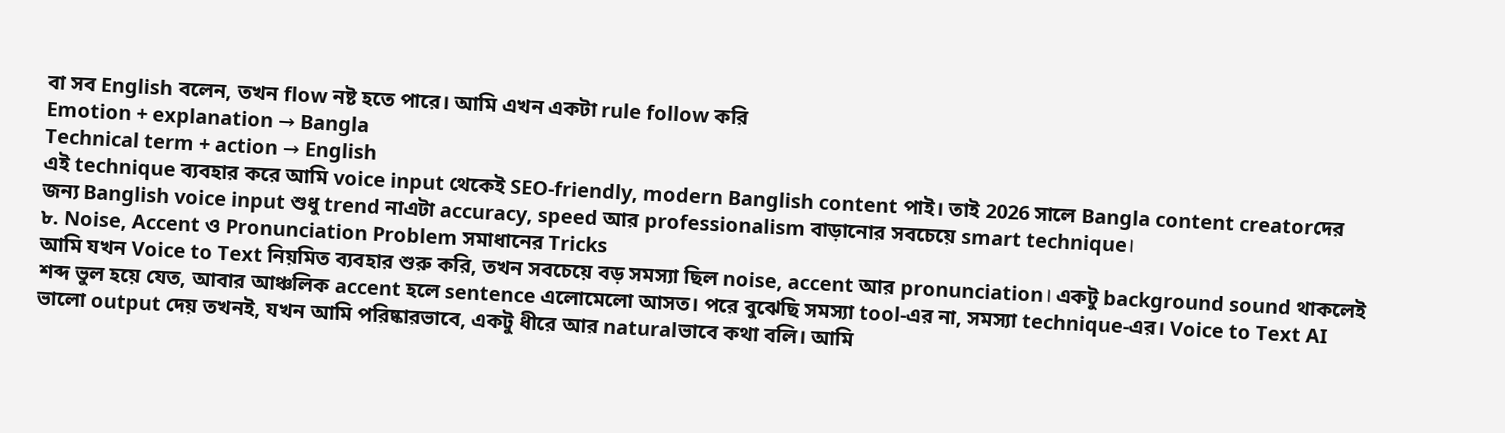বা সব English বলেন, তখন flow নষ্ট হতে পারে। আমি এখন একটা rule follow করি
Emotion + explanation → Bangla
Technical term + action → English
এই technique ব্যবহার করে আমি voice input থেকেই SEO-friendly, modern Banglish content পাই। তাই 2026 সালে Bangla content creatorদের জন্য Banglish voice input শুধু trend নাএটা accuracy, speed আর professionalism বাড়ানোর সবচেয়ে smart technique।
৮. Noise, Accent ও Pronunciation Problem সমাধানের Tricks
আমি যখন Voice to Text নিয়মিত ব্যবহার শুরু করি, তখন সবচেয়ে বড় সমস্যা ছিল noise, accent আর pronunciation। একটু background sound থাকলেই শব্দ ভুল হয়ে যেত, আবার আঞ্চলিক accent হলে sentence এলোমেলো আসত। পরে বুঝেছি সমস্যা tool-এর না, সমস্যা technique-এর। Voice to Text AI ভালো output দেয় তখনই, যখন আমি পরিষ্কারভাবে, একটু ধীরে আর naturalভাবে কথা বলি। আমি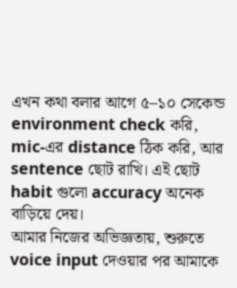এখন কথা বলার আগে ৫–১০ সেকেন্ড environment check করি, mic-এর distance ঠিক করি, আর sentence ছোট রাখি। এই ছোট habit গুলো accuracy অনেক বাড়িয়ে দেয়।
আমার নিজের অভিজ্ঞতায়, শুরুতে voice input দেওয়ার পর আমাকে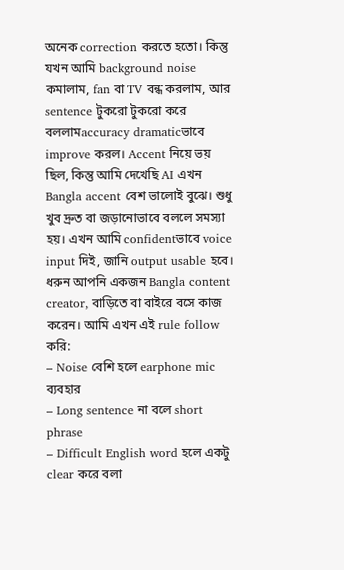অনেক correction করতে হতো। কিন্তু যখন আমি background noise কমালাম, fan বা TV বন্ধ করলাম, আর sentence টুকরো টুকরো করে বললামaccuracy dramaticভাবে improve করল। Accent নিয়ে ভয় ছিল, কিন্তু আমি দেখেছি AI এখন Bangla accent বেশ ভালোই বুঝে। শুধু খুব দ্রুত বা জড়ানোভাবে বললে সমস্যা হয়। এখন আমি confidentভাবে voice input দিই, জানি output usable হবে।
ধরুন আপনি একজন Bangla content creator, বাড়িতে বা বাইরে বসে কাজ করেন। আমি এখন এই rule follow করি:
– Noise বেশি হলে earphone mic ব্যবহার
– Long sentence না বলে short phrase
– Difficult English word হলে একটু clear করে বলা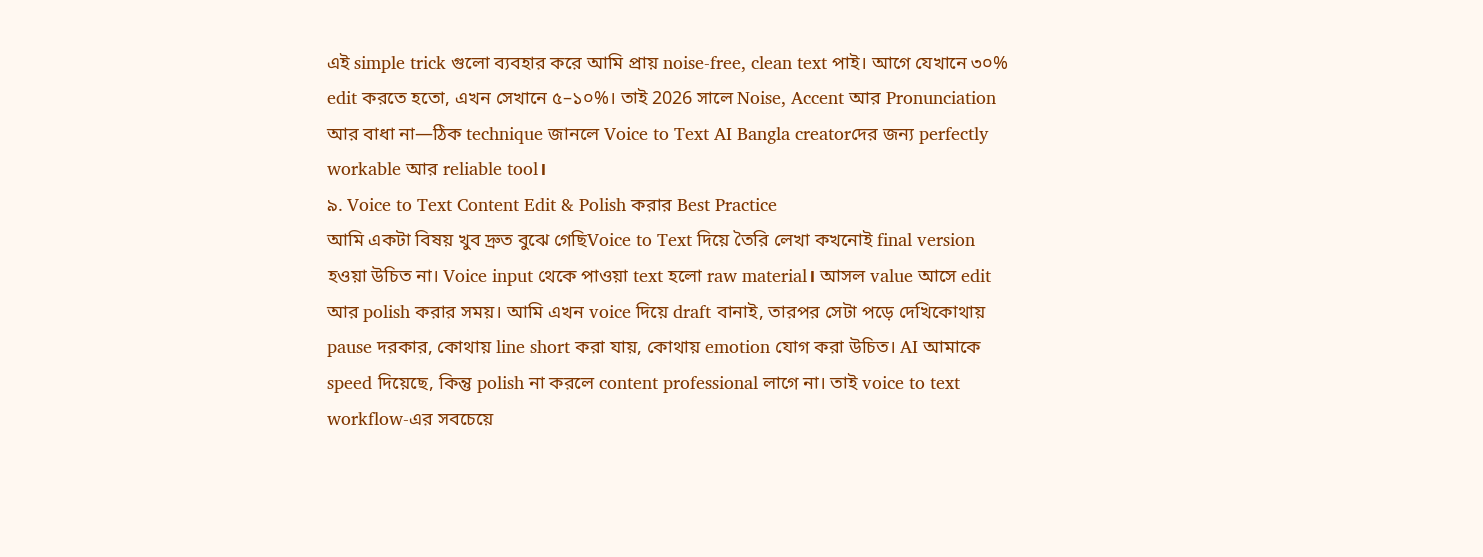এই simple trick গুলো ব্যবহার করে আমি প্রায় noise-free, clean text পাই। আগে যেখানে ৩০% edit করতে হতো, এখন সেখানে ৫–১০%। তাই 2026 সালে Noise, Accent আর Pronunciation আর বাধা না—ঠিক technique জানলে Voice to Text AI Bangla creatorদের জন্য perfectly workable আর reliable tool।
৯. Voice to Text Content Edit & Polish করার Best Practice
আমি একটা বিষয় খুব দ্রুত বুঝে গেছিVoice to Text দিয়ে তৈরি লেখা কখনোই final version হওয়া উচিত না। Voice input থেকে পাওয়া text হলো raw material। আসল value আসে edit আর polish করার সময়। আমি এখন voice দিয়ে draft বানাই, তারপর সেটা পড়ে দেখিকোথায় pause দরকার, কোথায় line short করা যায়, কোথায় emotion যোগ করা উচিত। AI আমাকে speed দিয়েছে, কিন্তু polish না করলে content professional লাগে না। তাই voice to text workflow-এর সবচেয়ে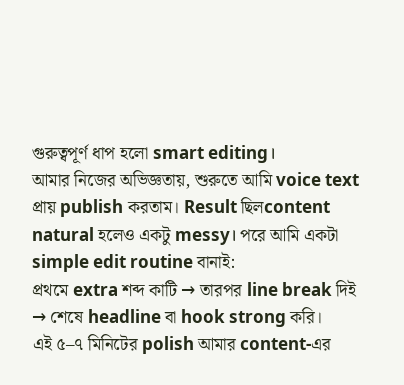গুরুত্বপূর্ণ ধাপ হলো smart editing।
আমার নিজের অভিজ্ঞতায়, শুরুতে আমি voice text প্রায় publish করতাম। Result ছিলcontent natural হলেও একটু messy। পরে আমি একটা simple edit routine বানাই:
প্রথমে extra শব্দ কাটি → তারপর line break দিই → শেষে headline বা hook strong করি।
এই ৫–৭ মিনিটের polish আমার content-এর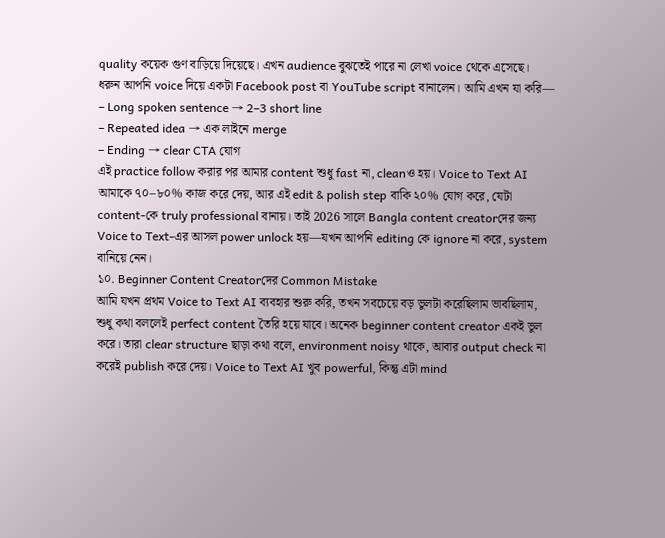quality কয়েক গুণ বাড়িয়ে দিয়েছে। এখন audience বুঝতেই পারে না লেখা voice থেকে এসেছে।
ধরুন আপনি voice দিয়ে একটা Facebook post বা YouTube script বানালেন। আমি এখন যা করি—
– Long spoken sentence → 2–3 short line
– Repeated idea → এক লাইনে merge
– Ending → clear CTA যোগ
এই practice follow করার পর আমার content শুধু fast না, cleanও হয়। Voice to Text AI আমাকে ৭০–৮০% কাজ করে দেয়, আর এই edit & polish step বাকি ২০% যোগ করে, যেটা content-কে truly professional বানায়। তাই 2026 সালে Bangla content creatorদের জন্য Voice to Text-এর আসল power unlock হয়—যখন আপনি editing কে ignore না করে, system বানিয়ে নেন।
১০. Beginner Content Creatorদের Common Mistake
আমি যখন প্রথম Voice to Text AI ব্যবহার শুরু করি, তখন সবচেয়ে বড় ভুলটা করেছিলাম ভাবছিলাম, শুধু কথা বললেই perfect content তৈরি হয়ে যাবে। অনেক beginner content creator একই ভুল করে। তারা clear structure ছাড়া কথা বলে, environment noisy থাকে, আবার output check না করেই publish করে দেয়। Voice to Text AI খুব powerful, কিন্তু এটা mind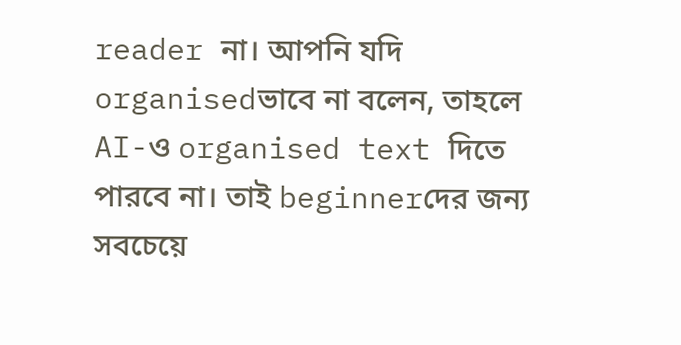reader না। আপনি যদি organisedভাবে না বলেন, তাহলে AI-ও organised text দিতে পারবে না। তাই beginnerদের জন্য সবচেয়ে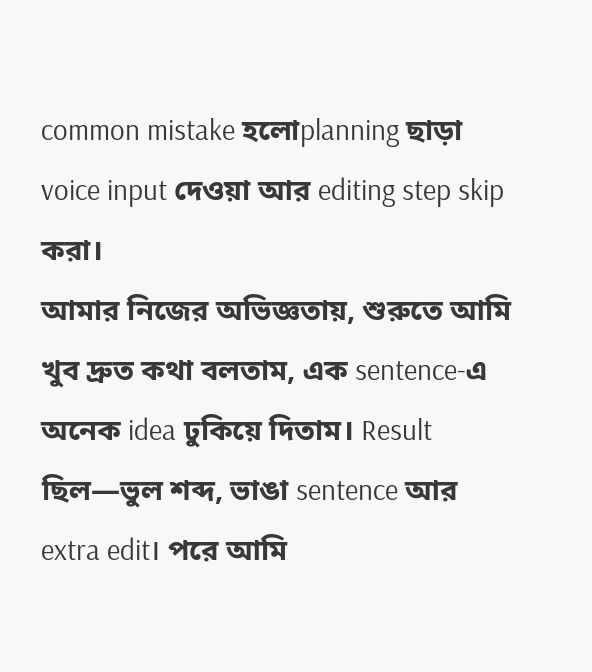common mistake হলোplanning ছাড়া voice input দেওয়া আর editing step skip করা।
আমার নিজের অভিজ্ঞতায়, শুরুতে আমি খুব দ্রুত কথা বলতাম, এক sentence-এ অনেক idea ঢুকিয়ে দিতাম। Result ছিল—ভুল শব্দ, ভাঙা sentence আর extra edit। পরে আমি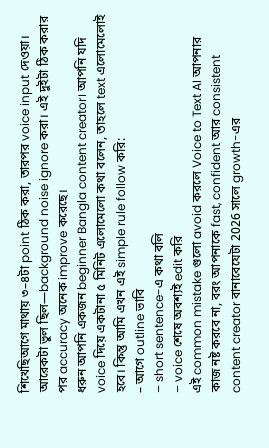শিখেছিআগে মাথায় ৩–৪টা point ঠিক করা, তারপর voice input দেওয়া। আরেকটা ভুল ছিল—background noise ignore করা। এই দুইটা ঠিক করার পর accuracy অনেক improve করেছে।
ধরুন আপনি একজন beginner Bangla content creator। আপনি যদি voice দিয়ে একটানা ৫ মিনিট এলোমেলো কথা বলেন, তাহলে text এলোমেলোই হবে। কিন্তু আমি এখন এই simple rule follow করি:
– আগে outline ভাবি
– short sentence-এ কথা বলি
– voice শেষে অবশ্যই edit করি
এই common mistake গুলো avoid করলে Voice to Text AI আপনার কাজ নষ্ট করবে না, বরং আপনাকে fast, confident আর consistent content creator বানাবেযেটা 2026 সালে growth-এর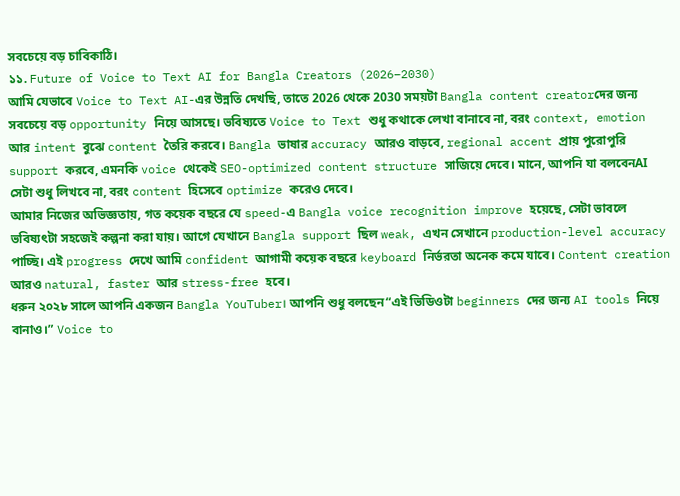সবচেয়ে বড় চাবিকাঠি।
১১. Future of Voice to Text AI for Bangla Creators (2026–2030)
আমি যেভাবে Voice to Text AI-এর উন্নতি দেখছি, তাতে 2026 থেকে 2030 সময়টা Bangla content creatorদের জন্য সবচেয়ে বড় opportunity নিয়ে আসছে। ভবিষ্যতে Voice to Text শুধু কথাকে লেখা বানাবে না, বরং context, emotion আর intent বুঝে content তৈরি করবে। Bangla ভাষার accuracy আরও বাড়বে, regional accent প্রায় পুরোপুরি support করবে, এমনকি voice থেকেই SEO-optimized content structure সাজিয়ে দেবে। মানে, আপনি যা বলবেনAI সেটা শুধু লিখবে না, বরং content হিসেবে optimize করেও দেবে।
আমার নিজের অভিজ্ঞতায়, গত কয়েক বছরে যে speed-এ Bangla voice recognition improve হয়েছে, সেটা ভাবলে ভবিষ্যৎটা সহজেই কল্পনা করা যায়। আগে যেখানে Bangla support ছিল weak, এখন সেখানে production-level accuracy পাচ্ছি। এই progress দেখে আমি confident আগামী কয়েক বছরে keyboard নির্ভরতা অনেক কমে যাবে। Content creation আরও natural, faster আর stress-free হবে।
ধরুন ২০২৮ সালে আপনি একজন Bangla YouTuber। আপনি শুধু বলছেন“এই ভিডিওটা beginners দের জন্য AI tools নিয়ে বানাও।” Voice to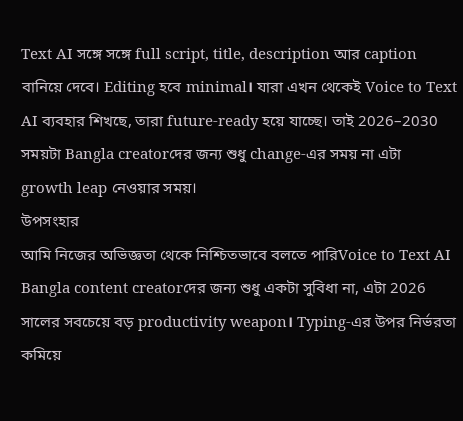Text AI সঙ্গে সঙ্গে full script, title, description আর caption বানিয়ে দেবে। Editing হবে minimal। যারা এখন থেকেই Voice to Text AI ব্যবহার শিখছে, তারা future-ready হয়ে যাচ্ছে। তাই 2026–2030 সময়টা Bangla creatorদের জন্য শুধু change-এর সময় না এটা growth leap নেওয়ার সময়।
উপসংহার
আমি নিজের অভিজ্ঞতা থেকে নিশ্চিতভাবে বলতে পারিVoice to Text AI Bangla content creatorদের জন্য শুধু একটা সুবিধা না, এটা 2026 সালের সবচেয়ে বড় productivity weapon। Typing-এর উপর নির্ভরতা কমিয়ে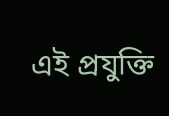এই প্রযুক্তি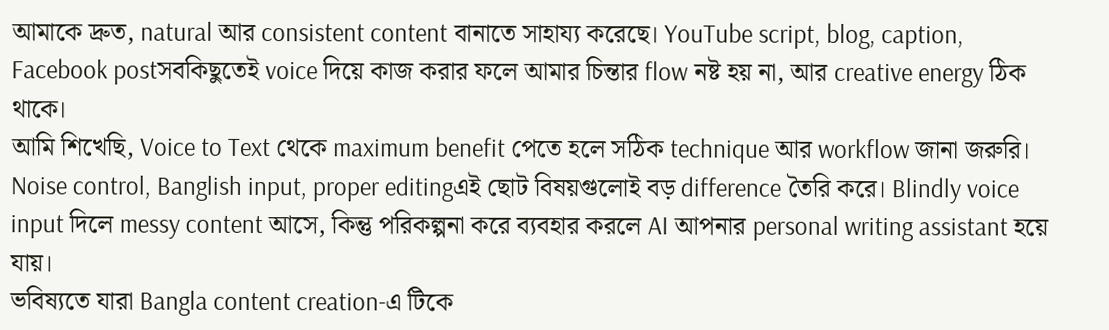আমাকে দ্রুত, natural আর consistent content বানাতে সাহায্য করেছে। YouTube script, blog, caption, Facebook postসবকিছুতেই voice দিয়ে কাজ করার ফলে আমার চিন্তার flow নষ্ট হয় না, আর creative energy ঠিক থাকে।
আমি শিখেছি, Voice to Text থেকে maximum benefit পেতে হলে সঠিক technique আর workflow জানা জরুরি। Noise control, Banglish input, proper editingএই ছোট বিষয়গুলোই বড় difference তৈরি করে। Blindly voice input দিলে messy content আসে, কিন্তু পরিকল্পনা করে ব্যবহার করলে AI আপনার personal writing assistant হয়ে যায়।
ভবিষ্যতে যারা Bangla content creation-এ টিকে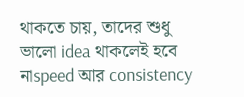থাকতে চায়, তাদের শুধু ভালো idea থাকলেই হবে নাspeed আর consistency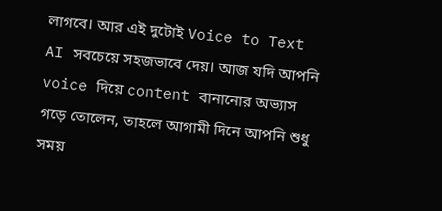লাগবে। আর এই দুটোই Voice to Text AI সবচেয়ে সহজভাবে দেয়। আজ যদি আপনি voice দিয়ে content বানানোর অভ্যাস গড়ে তোলেন, তাহলে আগামী দিনে আপনি শুধু সময়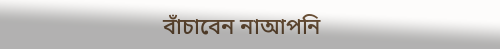বাঁচাবেন নাআপনি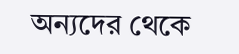অন্যদের থেকে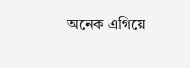অনেক এগিয়ে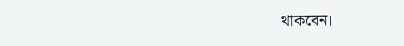থাকবেন।